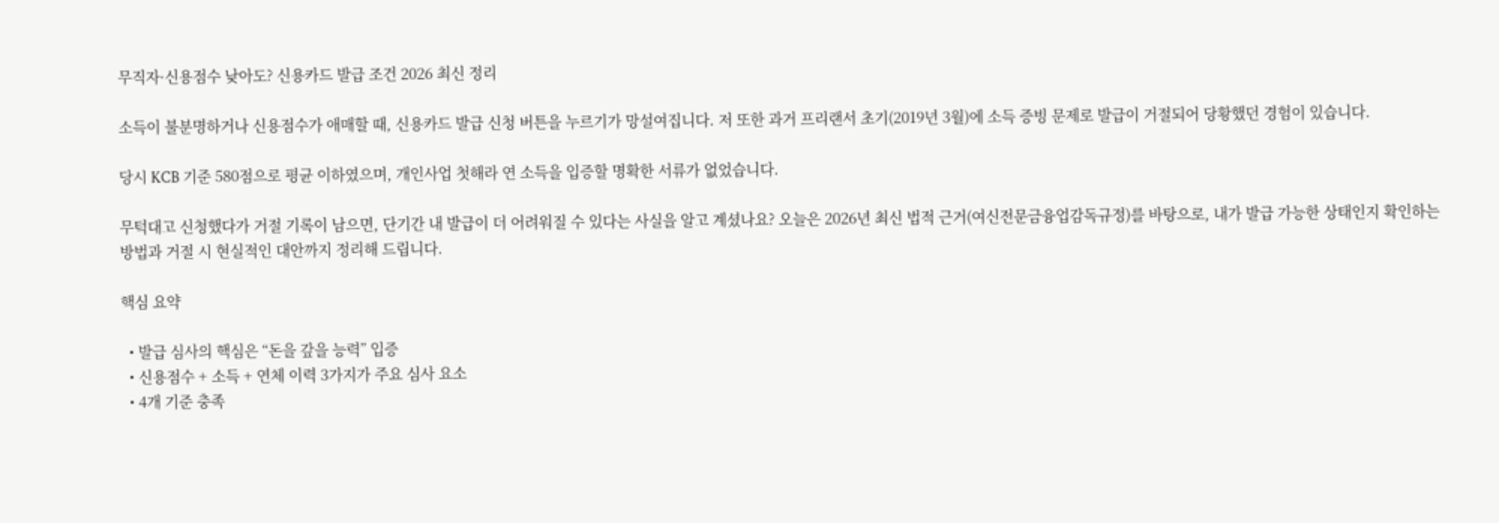무직자·신용점수 낮아도? 신용카드 발급 조건 2026 최신 정리

소득이 불분명하거나 신용점수가 애매할 때, 신용카드 발급 신청 버튼을 누르기가 망설여집니다. 저 또한 과거 프리랜서 초기(2019년 3월)에 소득 증빙 문제로 발급이 거절되어 당황했던 경험이 있습니다.

당시 KCB 기준 580점으로 평균 이하였으며, 개인사업 첫해라 연 소득을 입증할 명확한 서류가 없었습니다.

무턱대고 신청했다가 거절 기록이 남으면, 단기간 내 발급이 더 어려워질 수 있다는 사실을 알고 계셨나요? 오늘은 2026년 최신 법적 근거(여신전문금융업감독규정)를 바탕으로, 내가 발급 가능한 상태인지 확인하는 방법과 거절 시 현실적인 대안까지 정리해 드립니다.

핵심 요약

  • 발급 심사의 핵심은 “돈을 갚을 능력” 입증
  • 신용점수 + 소득 + 연체 이력 3가지가 주요 심사 요소
  • 4개 기준 충족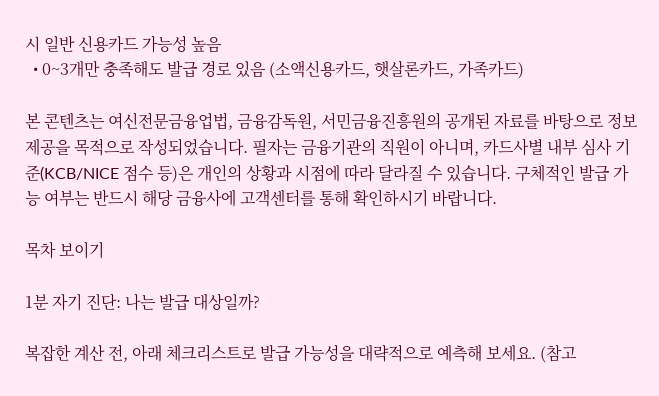시 일반 신용카드 가능성 높음
  • 0~3개만 충족해도 발급 경로 있음 (소액신용카드, 햇살론카드, 가족카드)

본 콘텐츠는 여신전문금융업법, 금융감독원, 서민금융진흥원의 공개된 자료를 바탕으로 정보 제공을 목적으로 작성되었습니다. 필자는 금융기관의 직원이 아니며, 카드사별 내부 심사 기준(KCB/NICE 점수 등)은 개인의 상황과 시점에 따라 달라질 수 있습니다. 구체적인 발급 가능 여부는 반드시 해당 금융사에 고객센터를 통해 확인하시기 바랍니다.

목차 보이기

1분 자기 진단: 나는 발급 대상일까?

복잡한 계산 전, 아래 체크리스트로 발급 가능성을 대략적으로 예측해 보세요. (참고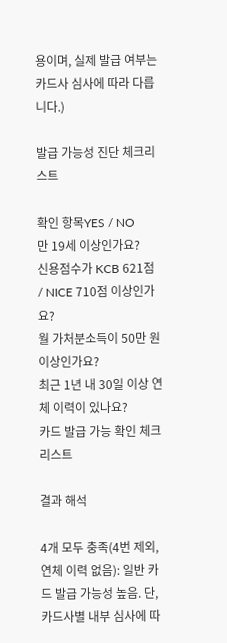용이며, 실제 발급 여부는 카드사 심사에 따라 다릅니다.)

발급 가능성 진단 체크리스트

확인 항목YES / NO
만 19세 이상인가요?
신용점수가 KCB 621점 / NICE 710점 이상인가요?
월 가처분소득이 50만 원 이상인가요?
최근 1년 내 30일 이상 연체 이력이 있나요?
카드 발급 가능 확인 체크리스트

결과 해석

4개 모두 충족(4번 제외, 연체 이력 없음): 일반 카드 발급 가능성 높음. 단, 카드사별 내부 심사에 따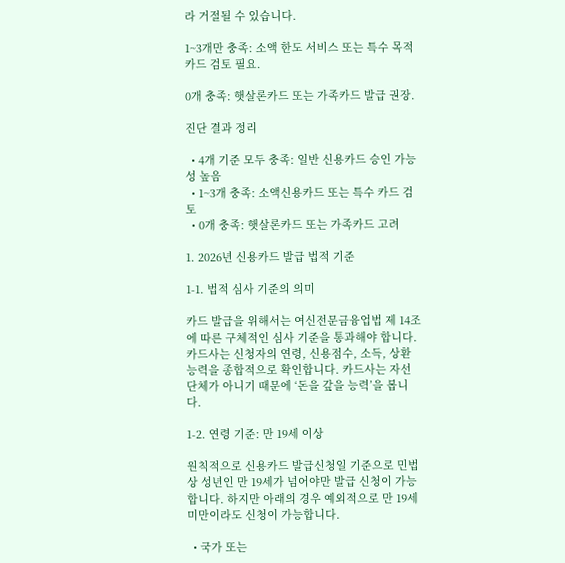라 거절될 수 있습니다.

1~3개만 충족: 소액 한도 서비스 또는 특수 목적 카드 검토 필요.

0개 충족: 햇살론카드 또는 가족카드 발급 권장.

진단 결과 정리

  • 4개 기준 모두 충족: 일반 신용카드 승인 가능성 높음
  • 1~3개 충족: 소액신용카드 또는 특수 카드 검토
  • 0개 충족: 햇살론카드 또는 가족카드 고려

1. 2026년 신용카드 발급 법적 기준

1-1. 법적 심사 기준의 의미

카드 발급을 위해서는 여신전문금융업법 제 14조에 따른 구체적인 심사 기준을 통과해야 합니다. 카드사는 신청자의 연령, 신용점수, 소득, 상환 능력을 종합적으로 확인합니다. 카드사는 자선 단체가 아니기 때문에 ‘돈을 갚을 능력’을 봅니다.

1-2. 연령 기준: 만 19세 이상

원칙적으로 신용카드 발급신청일 기준으로 민법상 성년인 만 19세가 넘어야만 발급 신청이 가능합니다. 하지만 아래의 경우 예외적으로 만 19세 미만이라도 신청이 가능합니다.

  • 국가 또는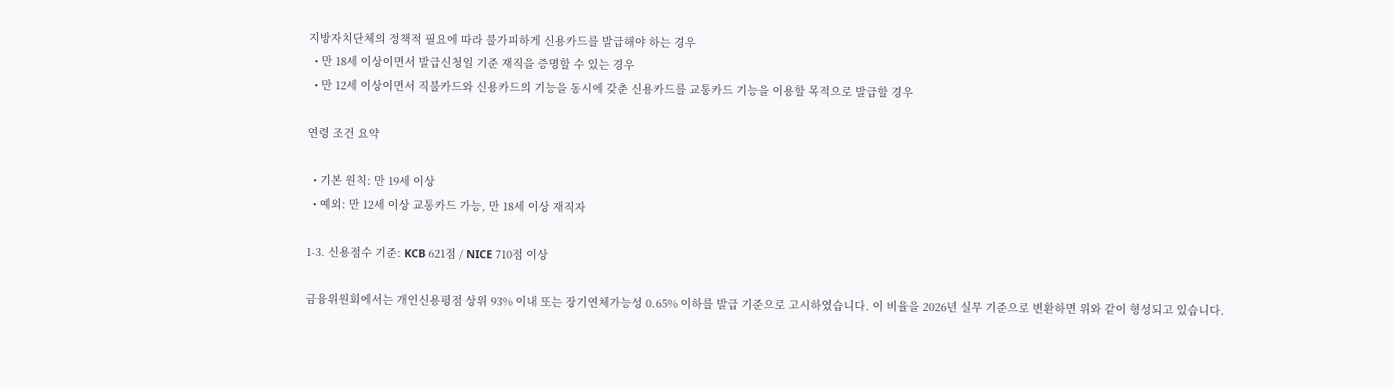지방자치단체의 정책적 필요에 따라 불가피하게 신용카드를 발급해야 하는 경우
  • 만 18세 이상이면서 발급신청일 기준 재직을 증명할 수 있는 경우
  • 만 12세 이상이면서 직불카드와 신용카드의 기능을 동시에 갖춘 신용카드를 교통카드 기능을 이용할 목적으로 발급할 경우

연령 조건 요약

  • 기본 원칙: 만 19세 이상
  • 예외: 만 12세 이상 교통카드 가능, 만 18세 이상 재직자

1-3. 신용점수 기준: KCB 621점 / NICE 710점 이상

금융위원회에서는 개인신용평점 상위 93% 이내 또는 장기연체가능성 0.65% 이하를 발급 기준으로 고시하였습니다. 이 비율을 2026년 실무 기준으로 변환하면 위와 같이 형성되고 있습니다.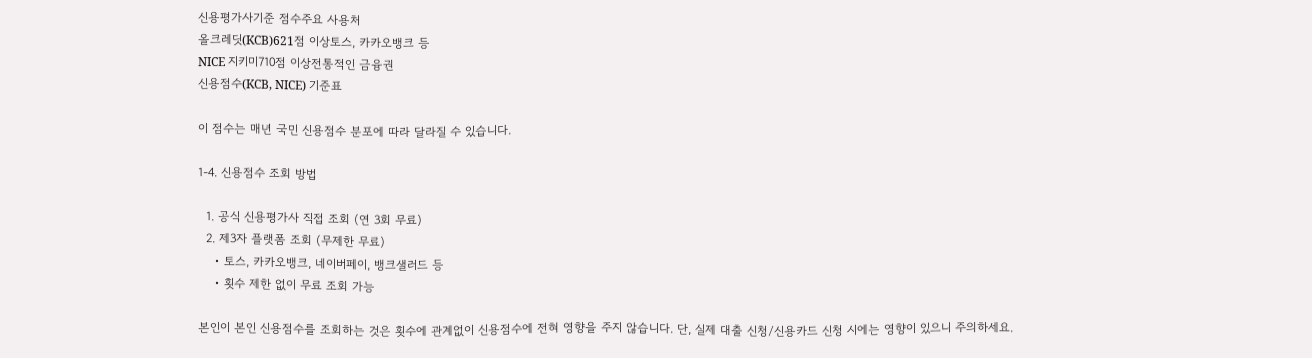신용평가사기준 점수주요 사용처
올크레딧(KCB)621점 이상토스, 카카오뱅크 등
NICE 지키미710점 이상전통적인 금융권
신용점수(KCB, NICE) 기준표

이 점수는 매년 국민 신용점수 분포에 따라 달라질 수 있습니다.

1-4. 신용점수 조회 방법

  1. 공식 신용평가사 직접 조회 (연 3회 무료)
  2. 제3자 플랫폼 조회 (무제한 무료)
    • 토스, 카카오뱅크, 네이버페이, 뱅크샐러드 등
    • 횟수 제한 없이 무료 조회 가능

본인이 본인 신용점수를 조회하는 것은 횟수에 관계없이 신용점수에 전혀 영향을 주지 않습니다. 단, 실제 대출 신청/신용카드 신청 시에는 영향이 있으니 주의하세요.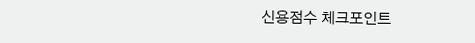신용점수 체크포인트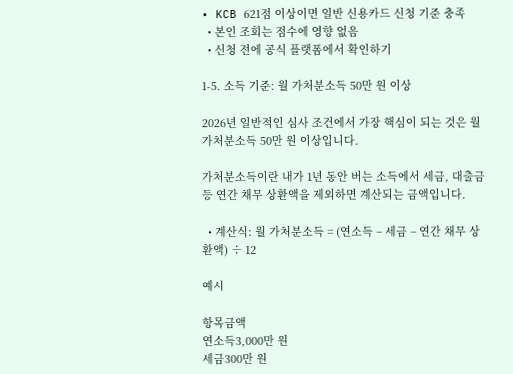• KCB 621점 이상이면 일반 신용카드 신청 기준 충족
  • 본인 조회는 점수에 영향 없음
  • 신청 전에 공식 플랫폼에서 확인하기

1-5. 소득 기준: 월 가처분소득 50만 원 이상

2026년 일반적인 심사 조건에서 가장 핵심이 되는 것은 월 가처분소득 50만 원 이상입니다.

가처분소득이란 내가 1년 동안 버는 소득에서 세금, 대출금 등 연간 채무 상환액을 제외하면 계산되는 금액입니다.

  • 계산식: 월 가처분소득 = (연소득 − 세금 − 연간 채무 상환액) ÷ 12

예시

항목금액
연소득3,000만 원
세금300만 원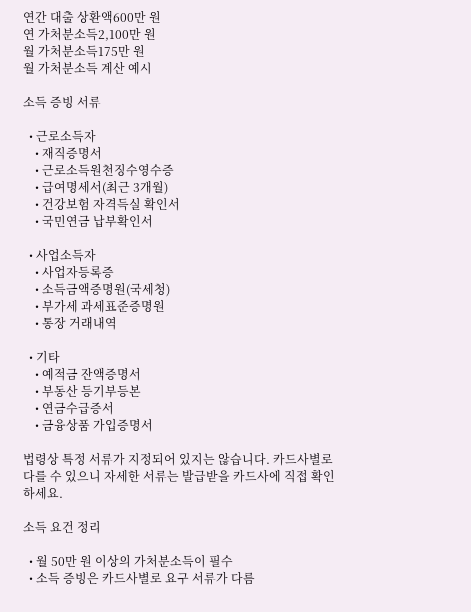연간 대출 상환액600만 원
연 가처분소득2,100만 원
월 가처분소득175만 원
월 가처분소득 계산 예시

소득 증빙 서류

  • 근로소득자
    • 재직증명서
    • 근로소득원천징수영수증
    • 급여명세서(최근 3개월)
    • 건강보험 자격득실 확인서
    • 국민연금 납부확인서

  • 사업소득자
    • 사업자등록증
    • 소득금액증명원(국세청)
    • 부가세 과세표준증명원
    • 통장 거래내역

  • 기타
    • 예적금 잔액증명서
    • 부동산 등기부등본
    • 연금수급증서
    • 금융상품 가입증명서

법령상 특정 서류가 지정되어 있지는 않습니다. 카드사별로 다를 수 있으니 자세한 서류는 발급받을 카드사에 직접 확인하세요.

소득 요건 정리

  • 월 50만 원 이상의 가처분소득이 필수
  • 소득 증빙은 카드사별로 요구 서류가 다름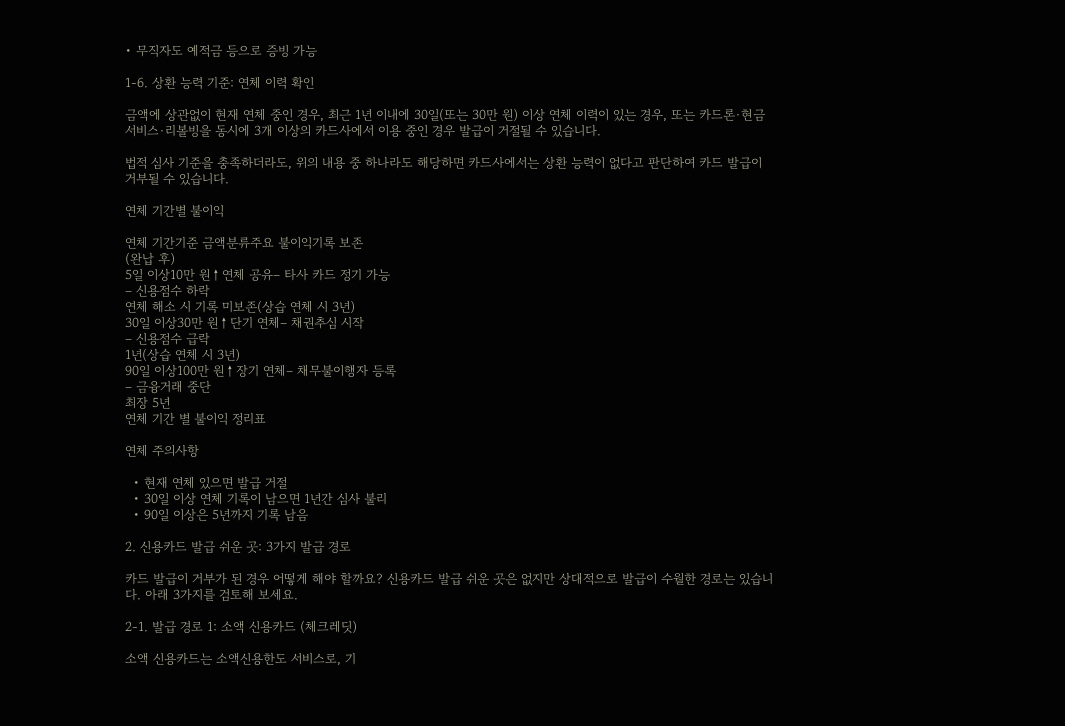• 무직자도 예적금 등으로 증빙 가능

1-6. 상환 능력 기준: 연체 이력 확인

금액에 상관없이 현재 연체 중인 경우, 최근 1년 이내에 30일(또는 30만 원) 이상 연체 이력이 있는 경우, 또는 카드론·현금서비스·리볼빙을 동시에 3개 이상의 카드사에서 이용 중인 경우 발급이 거절될 수 있습니다.

법적 심사 기준을 충족하더라도, 위의 내용 중 하나라도 해당하면 카드사에서는 상환 능력이 없다고 판단하여 카드 발급이 거부될 수 있습니다.

연체 기간별 불이익

연체 기간기준 금액분류주요 불이익기록 보존
(완납 후)
5일 이상10만 원↑연체 공유– 타사 카드 정기 가능
– 신용점수 하락
연체 해소 시 기록 미보존(상습 연체 시 3년)
30일 이상30만 원↑단기 연체– 채권추심 시작
– 신용점수 급락
1년(상습 연체 시 3년)
90일 이상100만 원↑장기 연체– 채무불이행자 등록
– 금융거래 중단
최장 5년
연체 기간 별 불이익 정리표

연체 주의사항

  • 현재 연체 있으면 발급 거절
  • 30일 이상 연체 기록이 남으면 1년간 심사 불리
  • 90일 이상은 5년까지 기록 남음

2. 신용카드 발급 쉬운 곳: 3가지 발급 경로

카드 발급이 거부가 된 경우 어떻게 해야 할까요? 신용카드 발급 쉬운 곳은 없지만 상대적으로 발급이 수월한 경로는 있습니다. 아래 3가지를 검토해 보세요.

2-1. 발급 경로 1: 소액 신용카드 (체크레딧)

소액 신용카드는 소액신용한도 서비스로, 기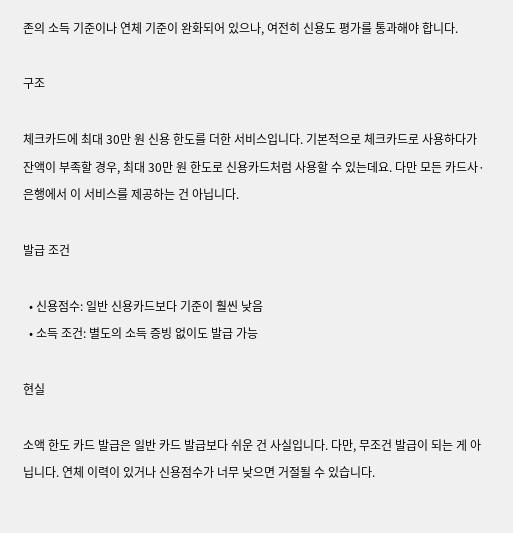존의 소득 기준이나 연체 기준이 완화되어 있으나, 여전히 신용도 평가를 통과해야 합니다.

구조

체크카드에 최대 30만 원 신용 한도를 더한 서비스입니다. 기본적으로 체크카드로 사용하다가 잔액이 부족할 경우, 최대 30만 원 한도로 신용카드처럼 사용할 수 있는데요. 다만 모든 카드사·은행에서 이 서비스를 제공하는 건 아닙니다.

발급 조건

  • 신용점수: 일반 신용카드보다 기준이 훨씬 낮음
  • 소득 조건: 별도의 소득 증빙 없이도 발급 가능

현실

소액 한도 카드 발급은 일반 카드 발급보다 쉬운 건 사실입니다. 다만, 무조건 발급이 되는 게 아닙니다. 연체 이력이 있거나 신용점수가 너무 낮으면 거절될 수 있습니다.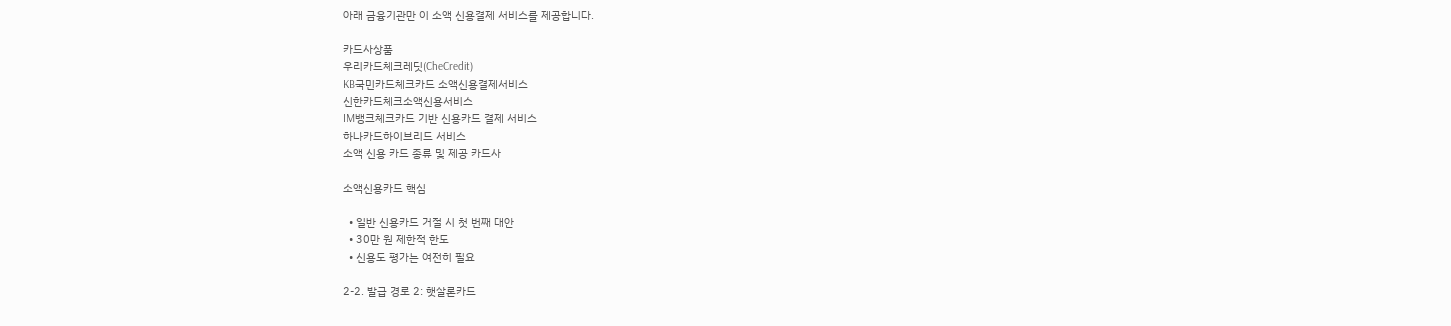아래 금융기관만 이 소액 신용결제 서비스를 제공합니다.

카드사상품
우리카드체크레딧(CheCredit)
KB국민카드체크카드 소액신용결제서비스
신한카드체크소액신용서비스
IM뱅크체크카드 기반 신용카드 결제 서비스
하나카드하이브리드 서비스
소액 신용 카드 종류 및 제공 카드사

소액신용카드 핵심

  • 일반 신용카드 거절 시 첫 번째 대안
  • 30만 원 제한적 한도
  • 신용도 평가는 여전히 필요

2-2. 발급 경로 2: 햇살론카드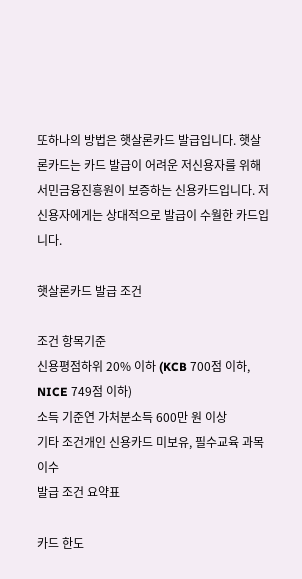또하나의 방법은 햇살론카드 발급입니다. 햇살론카드는 카드 발급이 어려운 저신용자를 위해 서민금융진흥원이 보증하는 신용카드입니다. 저신용자에게는 상대적으로 발급이 수월한 카드입니다.

햇살론카드 발급 조건

조건 항목기준
신용평점하위 20% 이하 (KCB 700점 이하, NICE 749점 이하)
소득 기준연 가처분소득 600만 원 이상
기타 조건개인 신용카드 미보유, 필수교육 과목 이수
발급 조건 요약표

카드 한도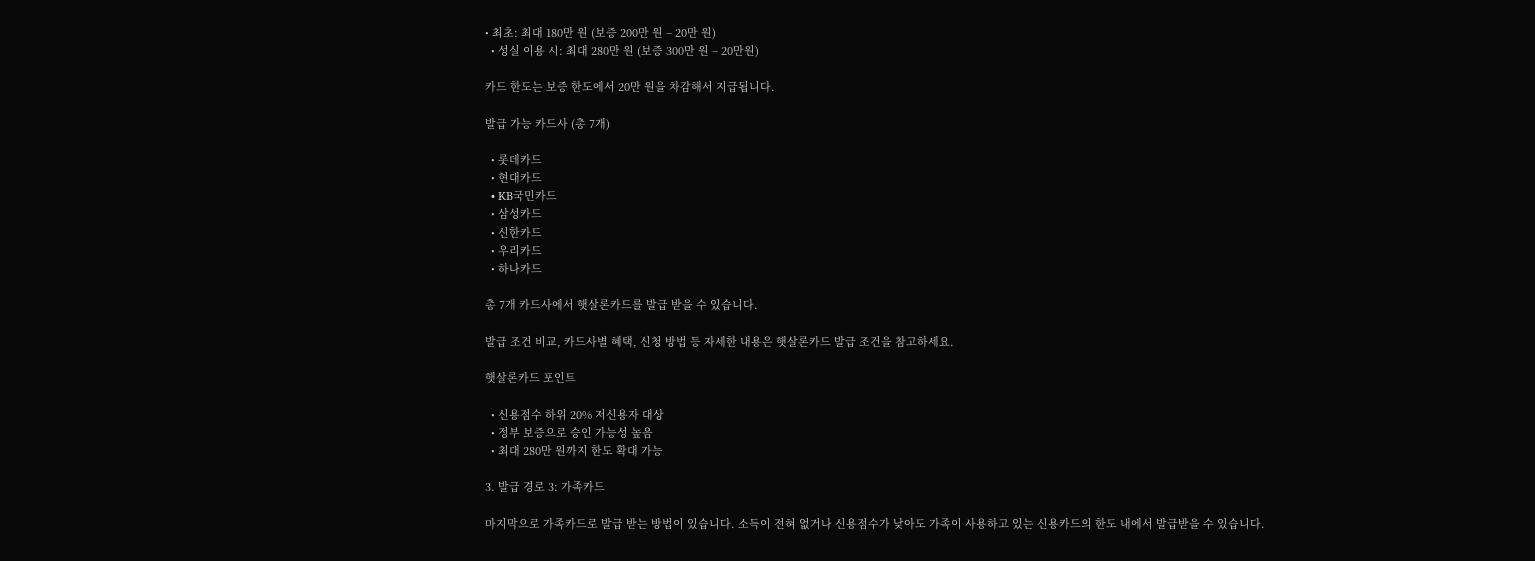• 최초: 최대 180만 원 (보증 200만 원 − 20만 원)
  • 성실 이용 시: 최대 280만 원 (보증 300만 원 − 20만원)

카드 한도는 보증 한도에서 20만 원을 차감해서 지급됩니다.

발급 가능 카드사 (총 7개)

  • 롯데카드
  • 현대카드
  • KB국민카드
  • 삼성카드
  • 신한카드
  • 우리카드
  • 하나카드

총 7개 카드사에서 햇살론카드를 발급 받을 수 있습니다.

발급 조건 비교, 카드사별 혜택, 신청 방법 등 자세한 내용은 햇살론카드 발급 조건을 참고하세요.

햇살론카드 포인트

  • 신용점수 하위 20% 저신용자 대상
  • 정부 보증으로 승인 가능성 높음
  • 최대 280만 원까지 한도 확대 가능

3. 발급 경로 3: 가족카드

마지막으로 가족카드로 발급 받는 방법이 있습니다. 소득이 전혀 없거나 신용점수가 낮아도 가족이 사용하고 있는 신용카드의 한도 내에서 발급받을 수 있습니다.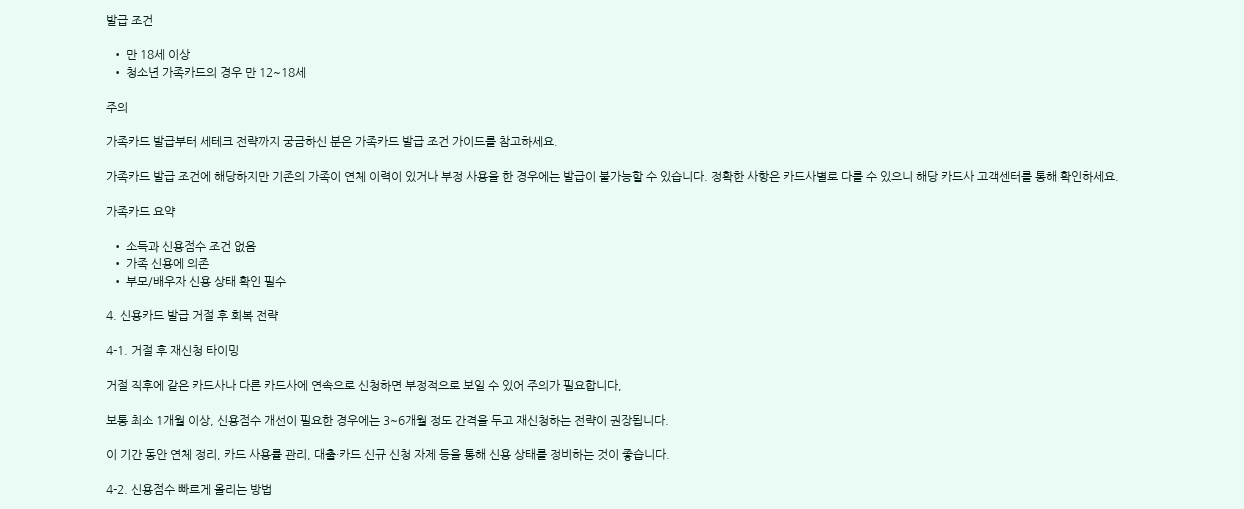발급 조건

  • 만 18세 이상
  • 청소년 가족카드의 경우 만 12~18세

주의

가족카드 발급부터 세테크 전략까지 궁금하신 분은 가족카드 발급 조건 가이드를 참고하세요.

가족카드 발급 조건에 해당하지만 기존의 가족이 연체 이력이 있거나 부정 사용을 한 경우에는 발급이 불가능할 수 있습니다. 정확한 사항은 카드사별로 다를 수 있으니 해당 카드사 고객센터를 통해 확인하세요.

가족카드 요약

  • 소득과 신용점수 조건 없음
  • 가족 신용에 의존
  • 부모/배우자 신용 상태 확인 필수

4. 신용카드 발급 거절 후 회복 전략

4-1. 거절 후 재신청 타이밍

거절 직후에 같은 카드사나 다른 카드사에 연속으로 신청하면 부정적으로 보일 수 있어 주의가 필요합니다,

보통 최소 1개월 이상, 신용점수 개선이 필요한 경우에는 3~6개월 정도 간격을 두고 재신청하는 전략이 권장됩니다.

이 기간 동안 연체 정리, 카드 사용률 관리, 대출·카드 신규 신청 자제 등을 통해 신용 상태를 정비하는 것이 좋습니다.

4-2. 신용점수 빠르게 올리는 방법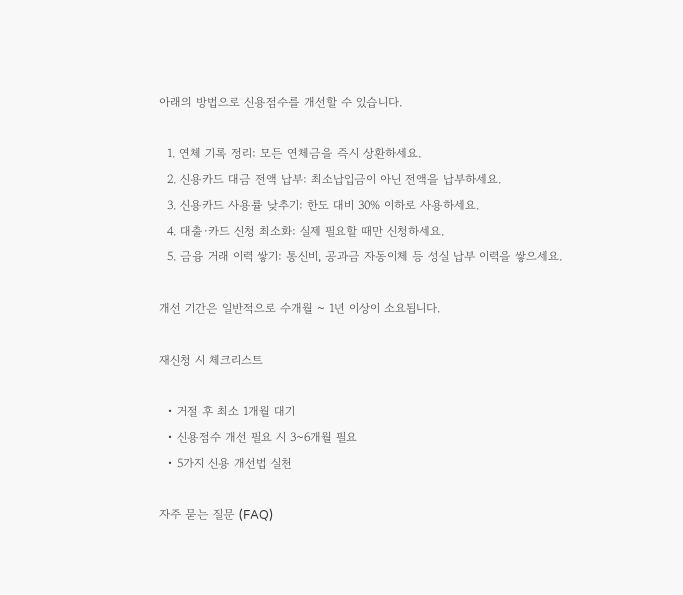아래의 방법으로 신용점수를 개선할 수 있습니다.

  1. 연체 기록 정리: 모든 연체금을 즉시 상환하세요.
  2. 신용카드 대금 전액 납부: 최소납입금이 아닌 전액을 납부하세요.
  3. 신용카드 사용률 낮추기: 한도 대비 30% 이하로 사용하세요.
  4. 대출·카드 신청 최소화: 실제 필요할 때만 신청하세요.
  5. 금융 거래 이력 쌓기: 통신비, 공과금 자동이체 등 성실 납부 이력을 쌓으세요.

개선 기간은 일반적으로 수개월 ~ 1년 이상이 소요됩니다.

재신청 시 체크리스트

  • 거절 후 최소 1개월 대기
  • 신용점수 개선 필요 시 3~6개월 필요
  • 5가지 신용 개선법 실천

자주 묻는 질문 (FAQ)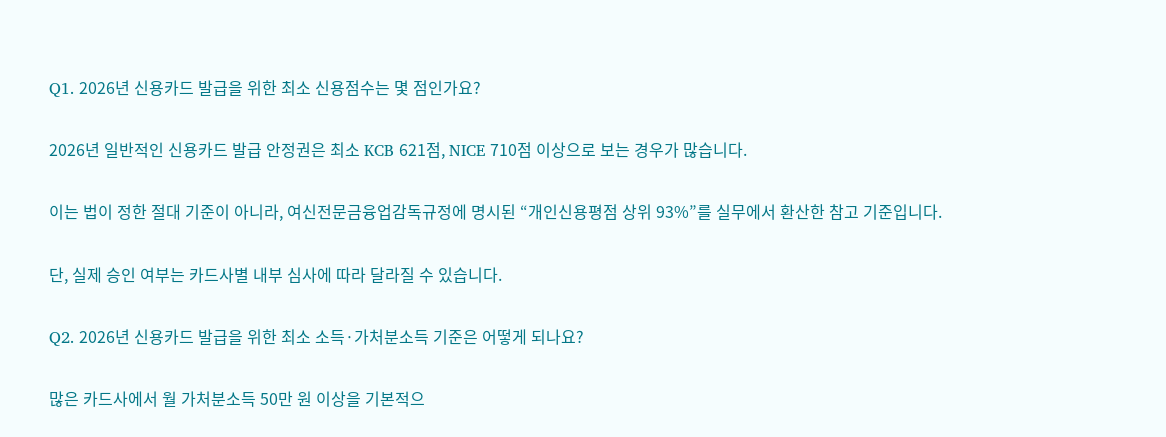Q1. 2026년 신용카드 발급을 위한 최소 신용점수는 몇 점인가요?

2026년 일반적인 신용카드 발급 안정권은 최소 KCB 621점, NICE 710점 이상으로 보는 경우가 많습니다.

이는 법이 정한 절대 기준이 아니라, 여신전문금융업감독규정에 명시된 “개인신용평점 상위 93%”를 실무에서 환산한 참고 기준입니다.

단, 실제 승인 여부는 카드사별 내부 심사에 따라 달라질 수 있습니다.

Q2. 2026년 신용카드 발급을 위한 최소 소득·가처분소득 기준은 어떻게 되나요?

많은 카드사에서 월 가처분소득 50만 원 이상을 기본적으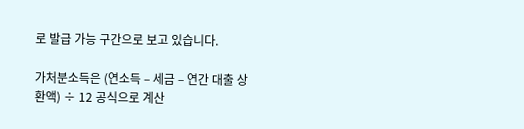로 발급 가능 구간으로 보고 있습니다.

가처분소득은 (연소득 – 세금 – 연간 대출 상환액) ÷ 12 공식으로 계산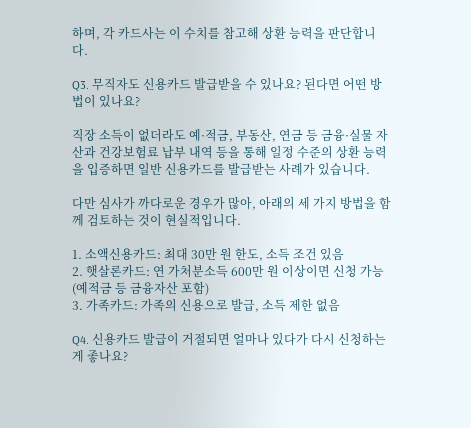하며, 각 카드사는 이 수치를 참고해 상환 능력을 판단합니다.

Q3. 무직자도 신용카드 발급받을 수 있나요? 된다면 어떤 방법이 있나요?

직장 소득이 없더라도 예·적금, 부동산, 연금 등 금융·실물 자산과 건강보험료 납부 내역 등을 통해 일정 수준의 상환 능력을 입증하면 일반 신용카드를 발급받는 사례가 있습니다.

다만 심사가 까다로운 경우가 많아, 아래의 세 가지 방법을 함께 검토하는 것이 현실적입니다.

1. 소액신용카드: 최대 30만 원 한도, 소득 조건 있음
2. 햇살론카드: 연 가처분소득 600만 원 이상이면 신청 가능 (예적금 등 금융자산 포함)
3. 가족카드: 가족의 신용으로 발급, 소득 제한 없음

Q4. 신용카드 발급이 거절되면 얼마나 있다가 다시 신청하는 게 좋나요?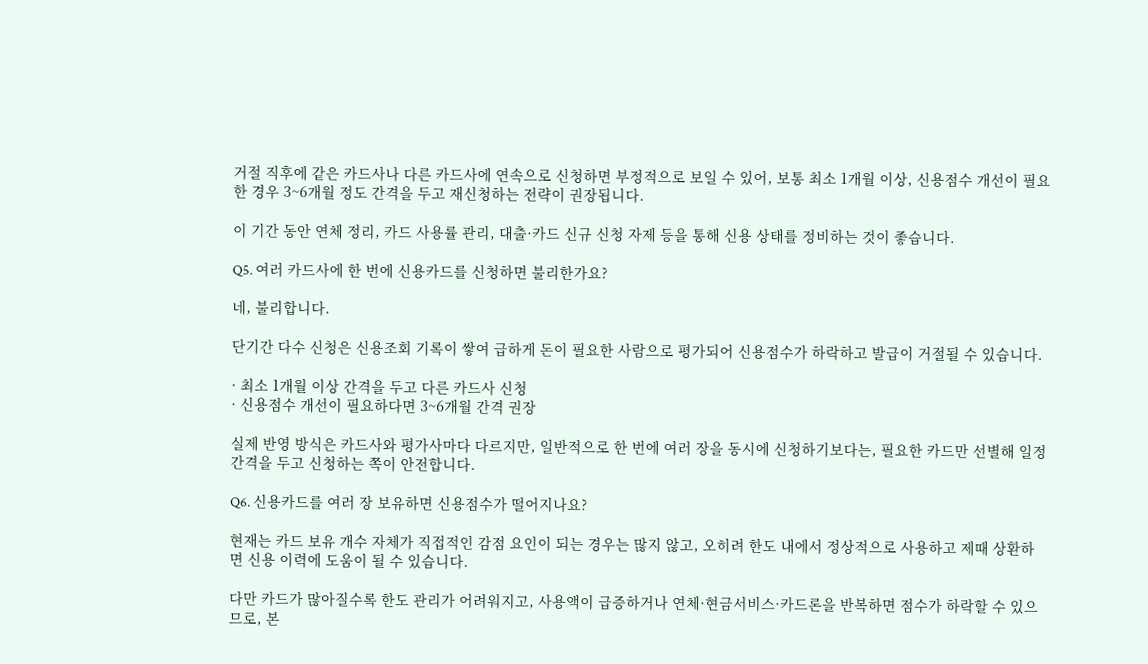거절 직후에 같은 카드사나 다른 카드사에 연속으로 신청하면 부정적으로 보일 수 있어, 보통 최소 1개월 이상, 신용점수 개선이 필요한 경우 3~6개월 정도 간격을 두고 재신청하는 전략이 권장됩니다.

이 기간 동안 연체 정리, 카드 사용률 관리, 대출·카드 신규 신청 자제 등을 통해 신용 상태를 정비하는 것이 좋습니다.

Q5. 여러 카드사에 한 번에 신용카드를 신청하면 불리한가요?

네, 불리합니다.

단기간 다수 신청은 신용조회 기록이 쌓여 급하게 돈이 필요한 사람으로 평가되어 신용점수가 하락하고 발급이 거절될 수 있습니다.

· 최소 1개월 이상 간격을 두고 다른 카드사 신청
· 신용점수 개선이 필요하다면 3~6개월 간격 권장

실제 반영 방식은 카드사와 평가사마다 다르지만, 일반적으로 한 번에 여러 장을 동시에 신청하기보다는, 필요한 카드만 선별해 일정 간격을 두고 신청하는 쪽이 안전합니다.

Q6. 신용카드를 여러 장 보유하면 신용점수가 떨어지나요?

현재는 카드 보유 개수 자체가 직접적인 감점 요인이 되는 경우는 많지 않고, 오히려 한도 내에서 정상적으로 사용하고 제때 상환하면 신용 이력에 도움이 될 수 있습니다.

다만 카드가 많아질수록 한도 관리가 어려워지고, 사용액이 급증하거나 연체·현금서비스·카드론을 반복하면 점수가 하락할 수 있으므로, 본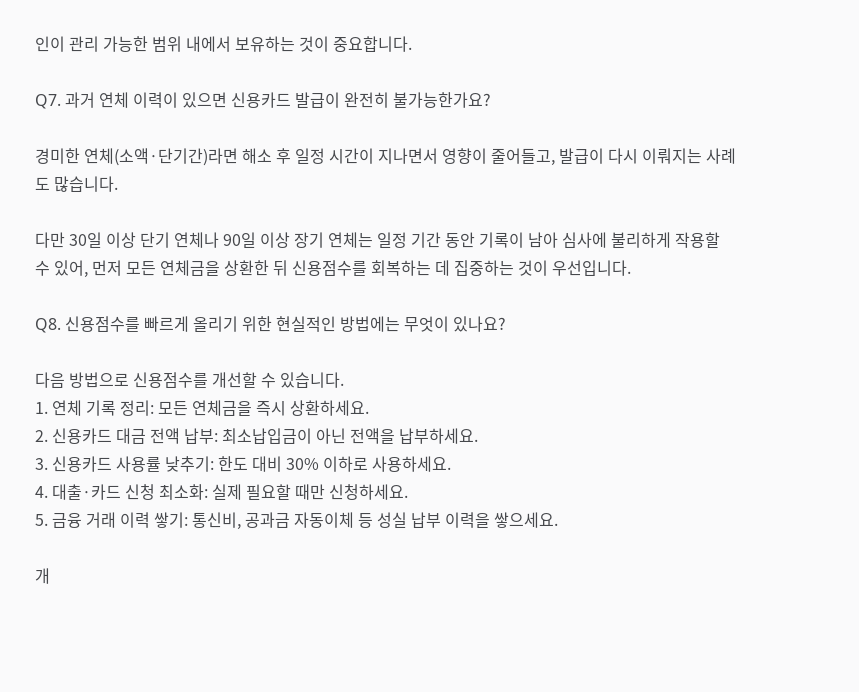인이 관리 가능한 범위 내에서 보유하는 것이 중요합니다.

Q7. 과거 연체 이력이 있으면 신용카드 발급이 완전히 불가능한가요?

경미한 연체(소액·단기간)라면 해소 후 일정 시간이 지나면서 영향이 줄어들고, 발급이 다시 이뤄지는 사례도 많습니다.

다만 30일 이상 단기 연체나 90일 이상 장기 연체는 일정 기간 동안 기록이 남아 심사에 불리하게 작용할 수 있어, 먼저 모든 연체금을 상환한 뒤 신용점수를 회복하는 데 집중하는 것이 우선입니다.

Q8. 신용점수를 빠르게 올리기 위한 현실적인 방법에는 무엇이 있나요?

다음 방법으로 신용점수를 개선할 수 있습니다.
1. 연체 기록 정리: 모든 연체금을 즉시 상환하세요.
2. 신용카드 대금 전액 납부: 최소납입금이 아닌 전액을 납부하세요.
3. 신용카드 사용률 낮추기: 한도 대비 30% 이하로 사용하세요.
4. 대출·카드 신청 최소화: 실제 필요할 때만 신청하세요.
5. 금융 거래 이력 쌓기: 통신비, 공과금 자동이체 등 성실 납부 이력을 쌓으세요.

개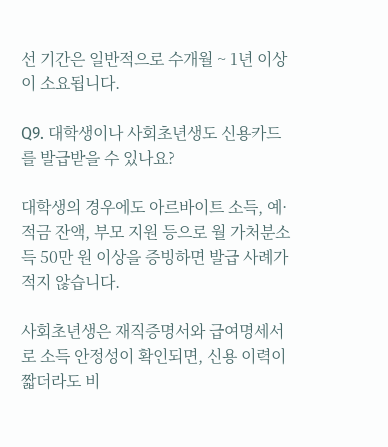선 기간은 일반적으로 수개월 ~ 1년 이상이 소요됩니다.

Q9. 대학생이나 사회초년생도 신용카드를 발급받을 수 있나요?

대학생의 경우에도 아르바이트 소득, 예·적금 잔액, 부모 지원 등으로 월 가처분소득 50만 원 이상을 증빙하면 발급 사례가 적지 않습니다.

사회초년생은 재직증명서와 급여명세서로 소득 안정성이 확인되면, 신용 이력이 짧더라도 비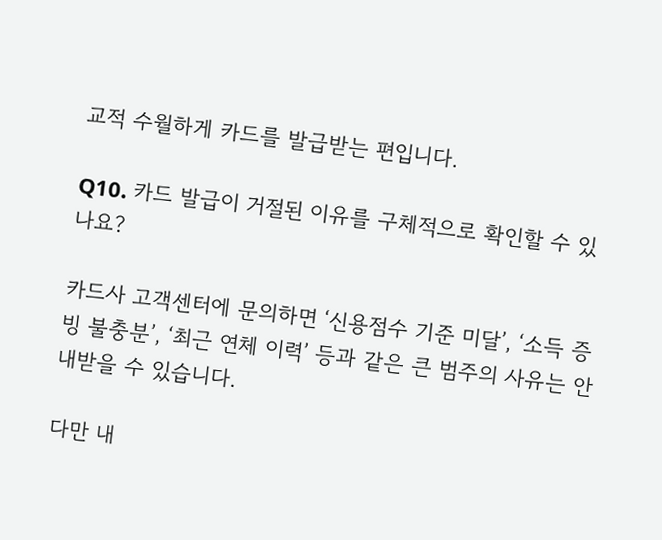교적 수월하게 카드를 발급받는 편입니다.

Q10. 카드 발급이 거절된 이유를 구체적으로 확인할 수 있나요?

카드사 고객센터에 문의하면 ‘신용점수 기준 미달’, ‘소득 증빙 불충분’, ‘최근 연체 이력’ 등과 같은 큰 범주의 사유는 안내받을 수 있습니다.

다만 내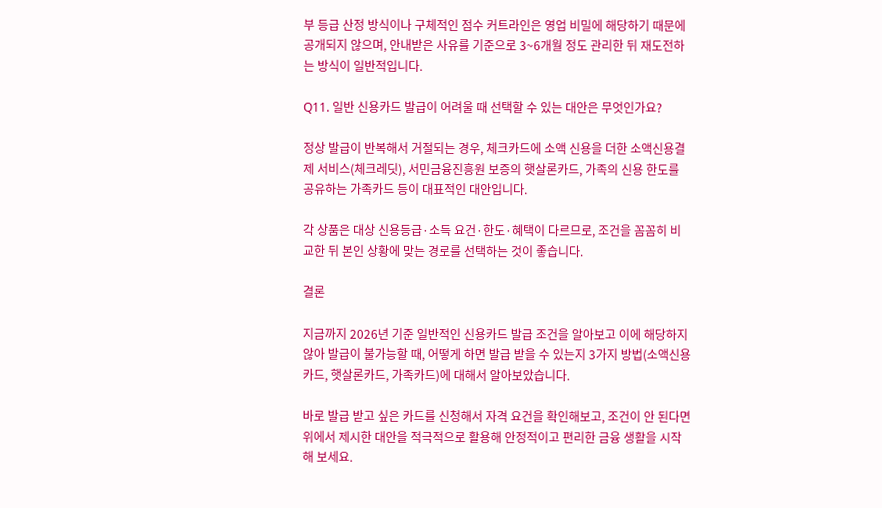부 등급 산정 방식이나 구체적인 점수 커트라인은 영업 비밀에 해당하기 때문에 공개되지 않으며, 안내받은 사유를 기준으로 3~6개월 정도 관리한 뒤 재도전하는 방식이 일반적입니다.

Q11. 일반 신용카드 발급이 어려울 때 선택할 수 있는 대안은 무엇인가요?

정상 발급이 반복해서 거절되는 경우, 체크카드에 소액 신용을 더한 소액신용결제 서비스(체크레딧), 서민금융진흥원 보증의 햇살론카드, 가족의 신용 한도를 공유하는 가족카드 등이 대표적인 대안입니다.

각 상품은 대상 신용등급·소득 요건·한도·혜택이 다르므로, 조건을 꼼꼼히 비교한 뒤 본인 상황에 맞는 경로를 선택하는 것이 좋습니다.

결론

지금까지 2026년 기준 일반적인 신용카드 발급 조건을 알아보고 이에 해당하지 않아 발급이 불가능할 때, 어떻게 하면 발급 받을 수 있는지 3가지 방법(소액신용카드, 햇살론카드, 가족카드)에 대해서 알아보았습니다.

바로 발급 받고 싶은 카드를 신청해서 자격 요건을 확인해보고, 조건이 안 된다면 위에서 제시한 대안을 적극적으로 활용해 안정적이고 편리한 금융 생활을 시작해 보세요.